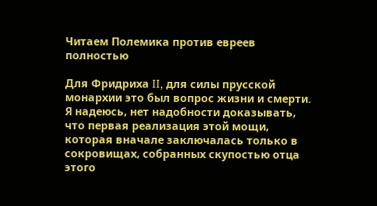Читаем Полемика против евреев полностью

Для Фридриха II, для силы прусской монархии это был вопрос жизни и смерти. Я надеюсь, нет надобности доказывать, что первая реализация этой мощи, которая вначале заключалась только в сокровищах, собранных скупостью отца этого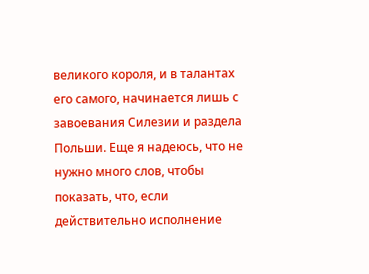великого короля, и в талантах его самого, начинается лишь с завоевания Силезии и раздела Польши. Еще я надеюсь, что не нужно много слов, чтобы показать, что, если действительно исполнение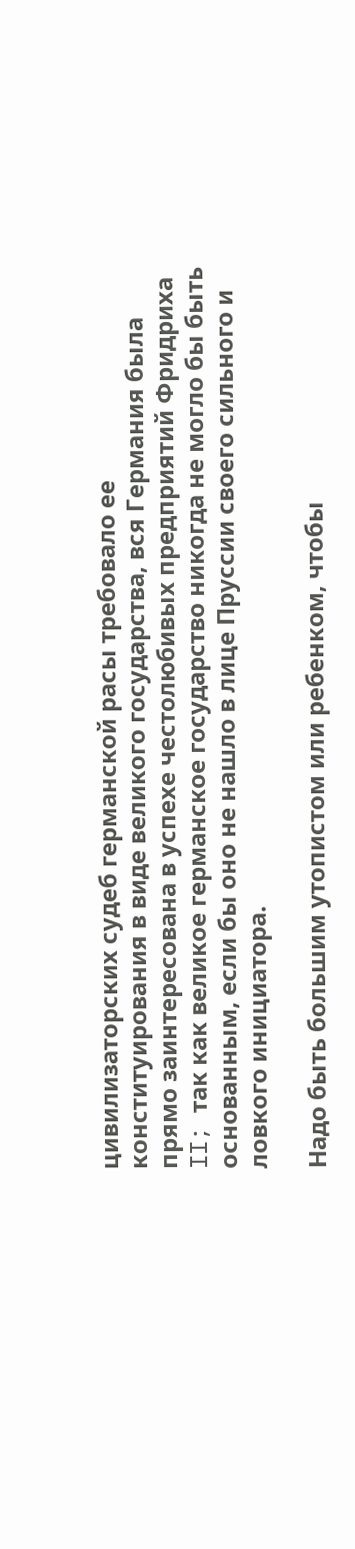цивилизаторских судеб германской расы требовало ее конституирования в виде великого государства, вся Германия была прямо заинтересована в успехе честолюбивых предприятий Фридриха II; так как великое германское государство никогда не могло бы быть основанным, если бы оно не нашло в лице Пруссии своего сильного и ловкого инициатора.

Надо быть большим утопистом или ребенком, чтобы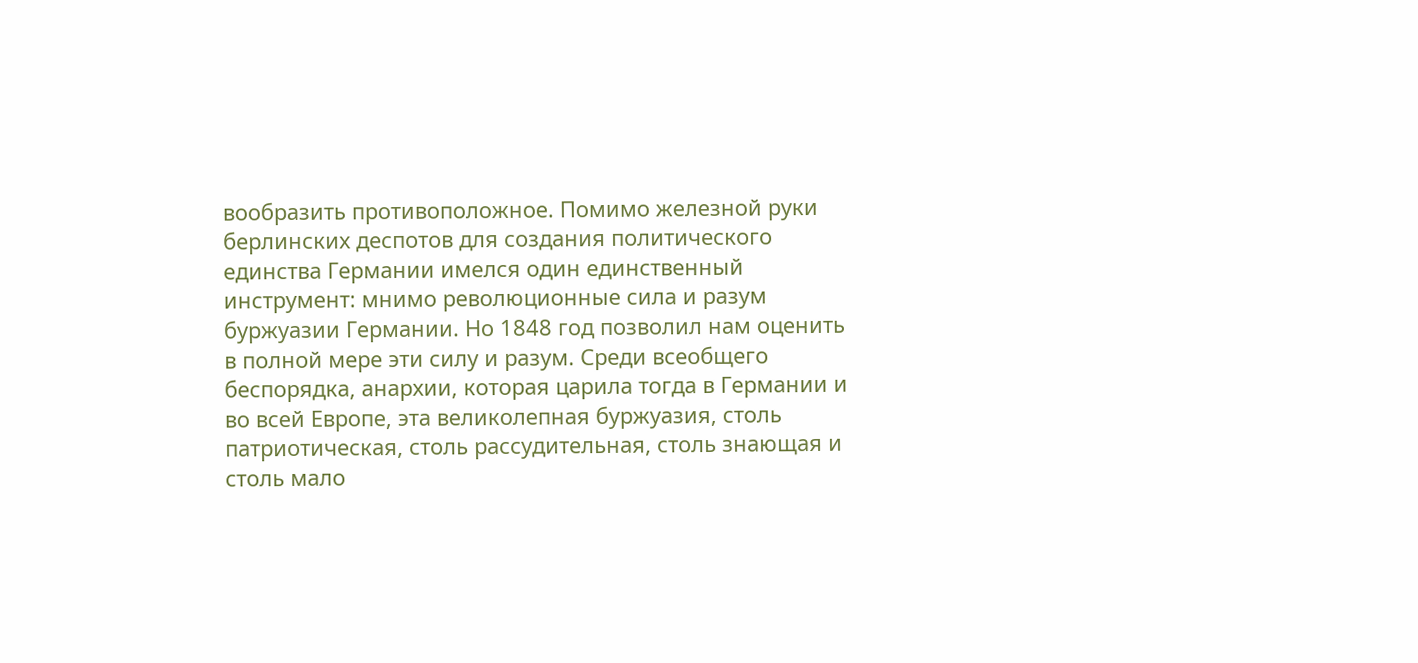вообразить противоположное. Помимо железной руки берлинских деспотов для создания политического единства Германии имелся один единственный инструмент: мнимо революционные сила и разум буржуазии Германии. Но 1848 год позволил нам оценить в полной мере эти силу и разум. Среди всеобщего беспорядка, анархии, которая царила тогда в Германии и во всей Европе, эта великолепная буржуазия, столь патриотическая, столь рассудительная, столь знающая и столь мало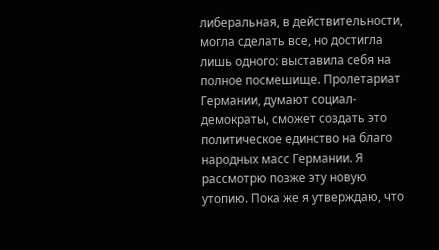либеральная, в действительности, могла сделать все, но достигла лишь одного: выставила себя на полное посмешище. Пролетариат Германии, думают социал-демократы, сможет создать это политическое единство на благо народных масс Германии. Я рассмотрю позже эту новую утопию. Пока же я утверждаю, что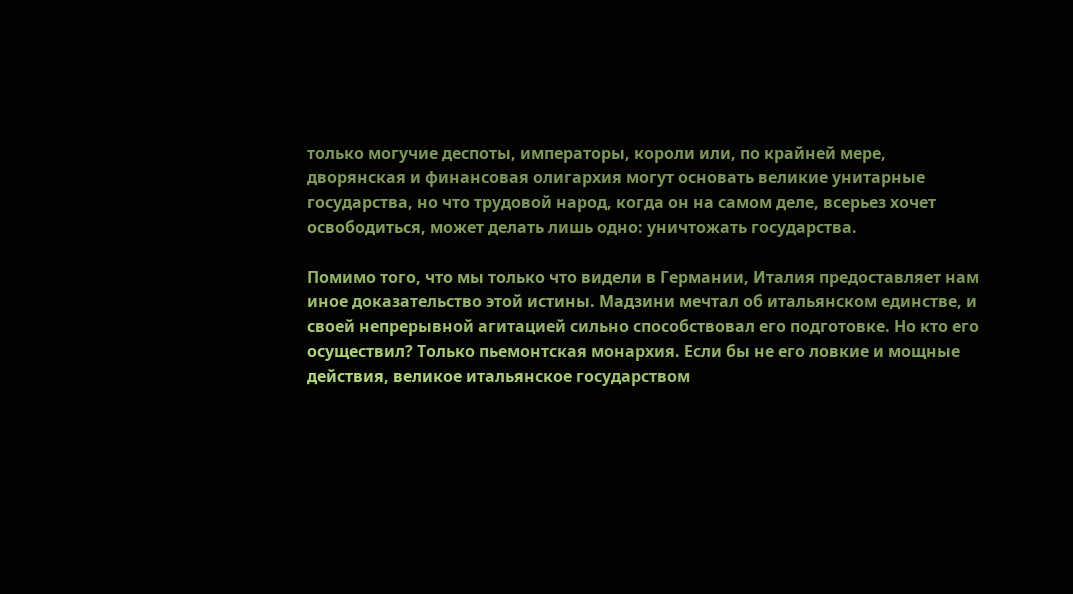только могучие деспоты, императоры, короли или, по крайней мере, дворянская и финансовая олигархия могут основать великие унитарные государства, но что трудовой народ, когда он на самом деле, всерьез хочет освободиться, может делать лишь одно: уничтожать государства.

Помимо того, что мы только что видели в Германии, Италия предоставляет нам иное доказательство этой истины. Мадзини мечтал об итальянском единстве, и своей непрерывной агитацией сильно способствовал его подготовке. Но кто его осуществил? Только пьемонтская монархия. Если бы не его ловкие и мощные действия, великое итальянское государством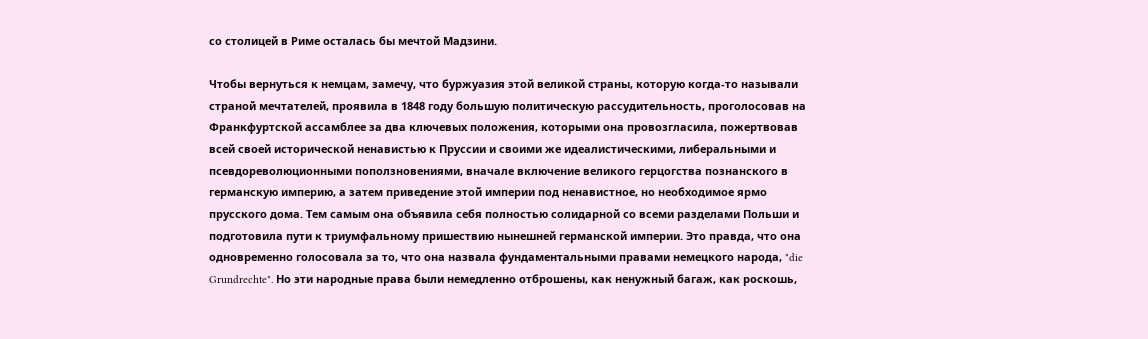со столицей в Риме осталась бы мечтой Мадзини.

Чтобы вернуться к немцам, замечу, что буржуазия этой великой страны, которую когда-то называли страной мечтателей, проявила в 1848 году большую политическую рассудительность, проголосовав на Франкфуртской ассамблее за два ключевых положения, которыми она провозгласила, пожертвовав всей своей исторической ненавистью к Пруссии и своими же идеалистическими, либеральными и псевдореволюционными поползновениями, вначале включение великого герцогства познанского в германскую империю, а затем приведение этой империи под ненавистное, но необходимое ярмо прусского дома. Тем самым она объявила себя полностью солидарной со всеми разделами Польши и подготовила пути к триумфальному пришествию нынешней германской империи. Это правда, что она одновременно голосовала за то, что она назвала фундаментальными правами немецкого народа, "die Grundrechte". Но эти народные права были немедленно отброшены, как ненужный багаж, как роскошь,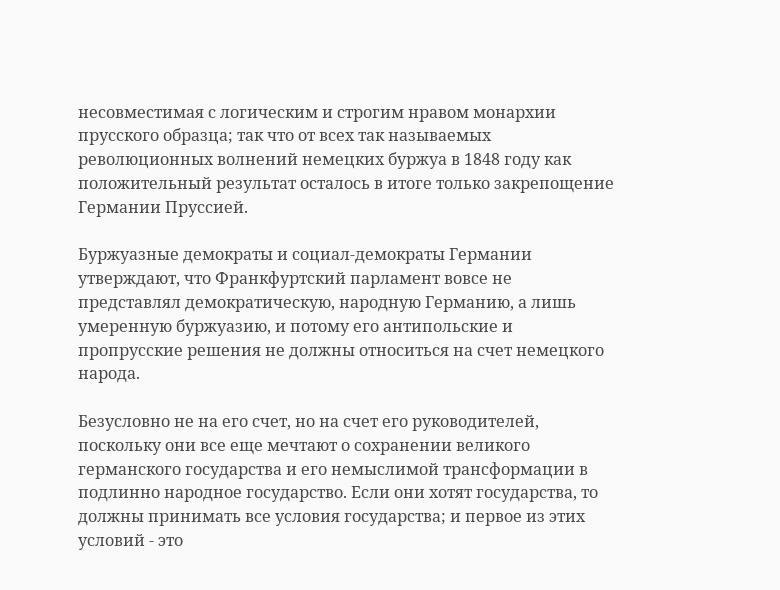несовместимая с логическим и строгим нравом монархии прусского образца; так что от всех так называемых революционных волнений немецких буржуа в 1848 году как положительный результат осталось в итоге только закрепощение Германии Пруссией.

Буржуазные демократы и социал-демократы Германии утверждают, что Франкфуртский парламент вовсе не представлял демократическую, народную Германию, а лишь умеренную буржуазию, и потому его антипольские и пропрусские решения не должны относиться на счет немецкого народа.

Безусловно не на его счет, но на счет его руководителей, поскольку они все еще мечтают о сохранении великого германского государства и его немыслимой трансформации в подлинно народное государство. Если они хотят государства, то должны принимать все условия государства; и первое из этих условий - это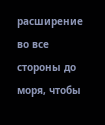расширение во все стороны до моря, чтобы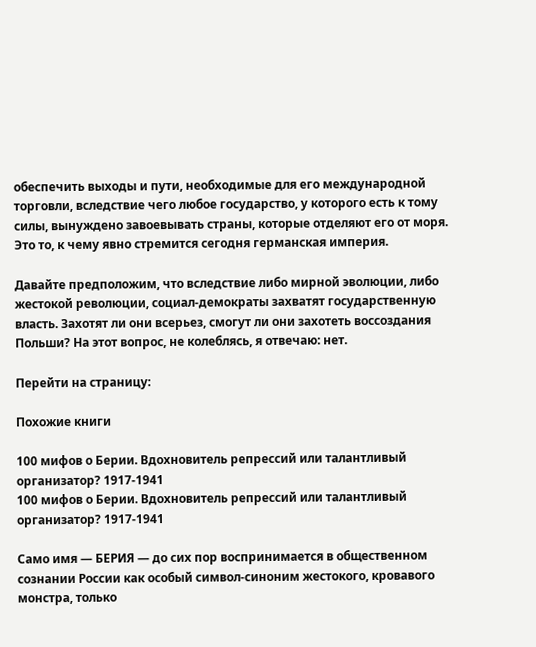обеспечить выходы и пути, необходимые для его международной торговли, вследствие чего любое государство, у которого есть к тому силы, вынуждено завоевывать страны, которые отделяют его от моря. Это то, к чему явно стремится сегодня германская империя.

Давайте предположим, что вследствие либо мирной эволюции, либо жестокой революции, социал-демократы захватят государственную власть. Захотят ли они всерьез, смогут ли они захотеть воссоздания Польши? На этот вопрос, не колеблясь, я отвечаю: нет.

Перейти на страницу:

Похожие книги

100 мифов о Берии. Вдохновитель репрессий или талантливый организатор? 1917-1941
100 мифов о Берии. Вдохновитель репрессий или талантливый организатор? 1917-1941

Само имя — БЕРИЯ — до сих пор воспринимается в общественном сознании России как особый символ-синоним жестокого, кровавого монстра, только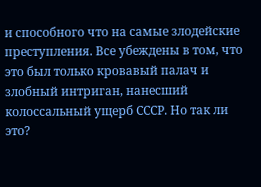и способного что на самые злодейские преступления. Все убеждены в том, что это был только кровавый палач и злобный интриган, нанесший колоссальный ущерб СССР. Но так ли это?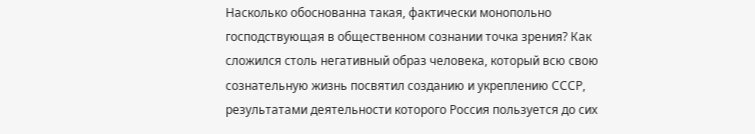Насколько обоснованна такая, фактически монопольно господствующая в общественном сознании точка зрения? Как сложился столь негативный образ человека, который всю свою сознательную жизнь посвятил созданию и укреплению СССР, результатами деятельности которого Россия пользуется до сих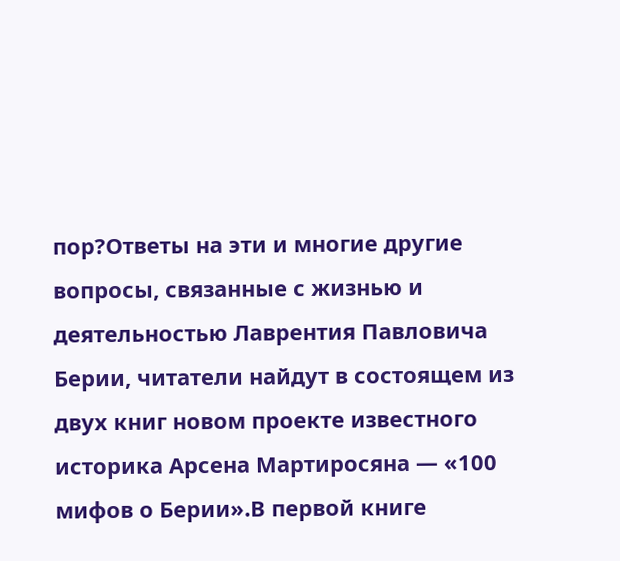пор?Ответы на эти и многие другие вопросы, связанные с жизнью и деятельностью Лаврентия Павловича Берии, читатели найдут в состоящем из двух книг новом проекте известного историка Арсена Мартиросяна — «100 мифов о Берии».В первой книге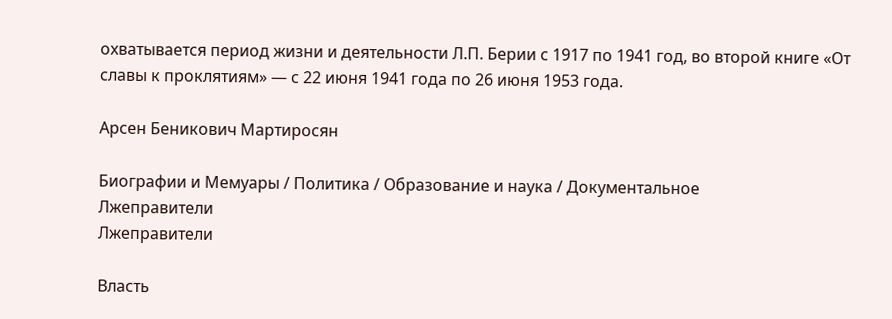охватывается период жизни и деятельности Л.П. Берии с 1917 по 1941 год, во второй книге «От славы к проклятиям» — с 22 июня 1941 года по 26 июня 1953 года.

Арсен Беникович Мартиросян

Биографии и Мемуары / Политика / Образование и наука / Документальное
Лжеправители
Лжеправители

Власть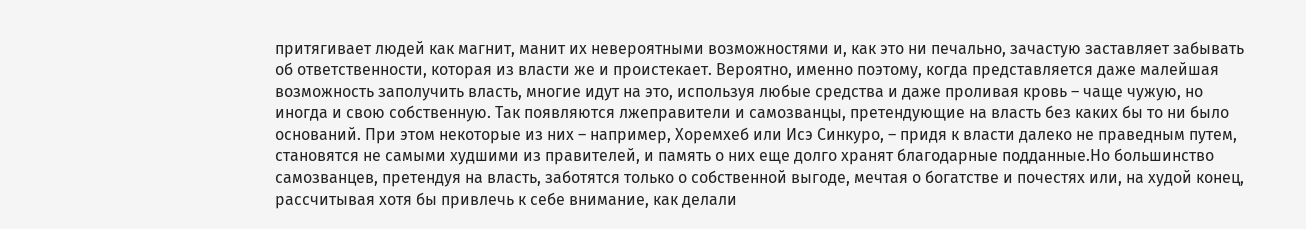притягивает людей как магнит, манит их невероятными возможностями и, как это ни печально, зачастую заставляет забывать об ответственности, которая из власти же и проистекает. Вероятно, именно поэтому, когда представляется даже малейшая возможность заполучить власть, многие идут на это, используя любые средства и даже проливая кровь – чаще чужую, но иногда и свою собственную. Так появляются лжеправители и самозванцы, претендующие на власть без каких бы то ни было оснований. При этом некоторые из них – например, Хоремхеб или Исэ Синкуро, – придя к власти далеко не праведным путем, становятся не самыми худшими из правителей, и память о них еще долго хранят благодарные подданные.Но большинство самозванцев, претендуя на власть, заботятся только о собственной выгоде, мечтая о богатстве и почестях или, на худой конец, рассчитывая хотя бы привлечь к себе внимание, как делали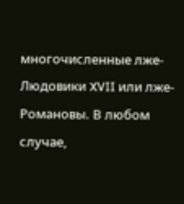многочисленные лже-Людовики XVII или лже-Романовы. В любом случае,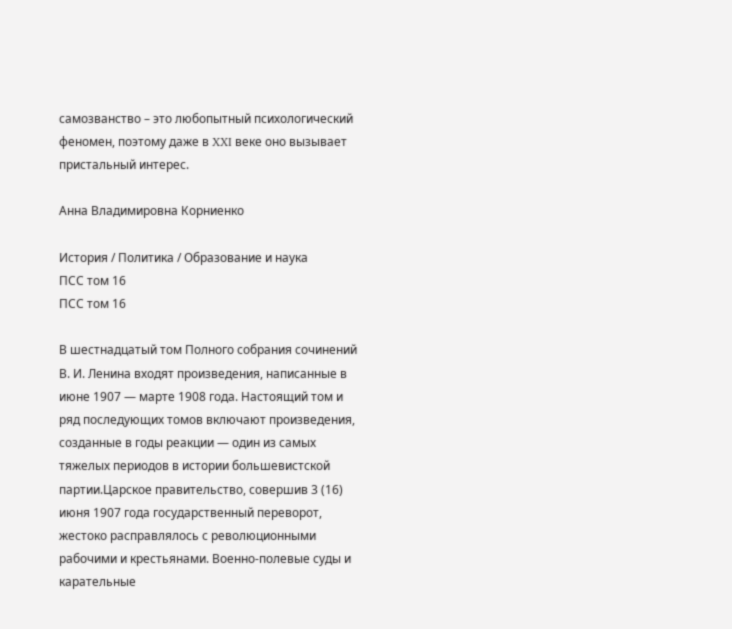самозванство – это любопытный психологический феномен, поэтому даже в XXI веке оно вызывает пристальный интерес.

Анна Владимировна Корниенко

История / Политика / Образование и наука
ПСС том 16
ПСС том 16

В шестнадцатый том Полного собрания сочинений В. И. Ленина входят произведения, написанные в июне 1907 — марте 1908 года. Настоящий том и ряд последующих томов включают произведения, созданные в годы реакции — один из самых тяжелых периодов в истории большевистской партии.Царское правительство, совершив 3 (16) июня 1907 года государственный переворот, жестоко расправлялось с революционными рабочими и крестьянами. Военно-полевые суды и карательные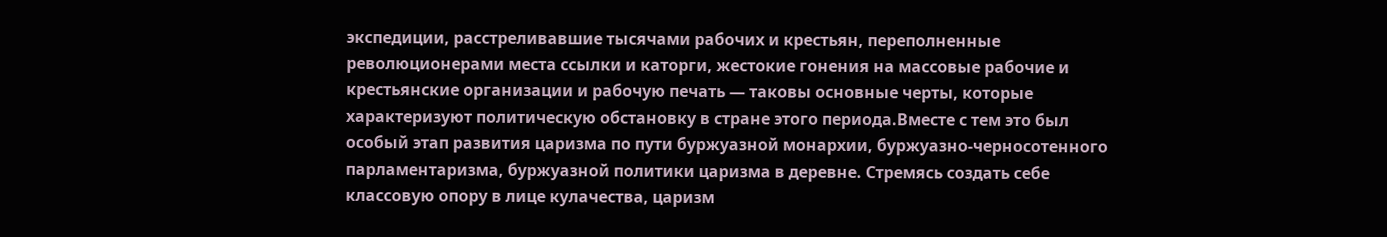экспедиции, расстреливавшие тысячами рабочих и крестьян, переполненные революционерами места ссылки и каторги, жестокие гонения на массовые рабочие и крестьянские организации и рабочую печать — таковы основные черты, которые характеризуют политическую обстановку в стране этого периода.Вместе с тем это был особый этап развития царизма по пути буржуазной монархии, буржуазно-черносотенного парламентаризма, буржуазной политики царизма в деревне. Стремясь создать себе классовую опору в лице кулачества, царизм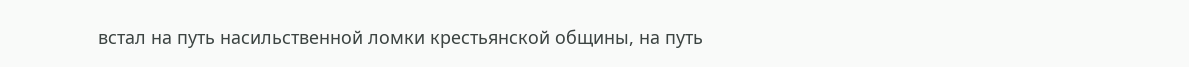встал на путь насильственной ломки крестьянской общины, на путь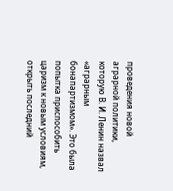проведения новой аграрной политики, которую В. И. Ленин назвал «аграрным бонапартизмом». Это была попытка приспособить царизм к новым условиям, открыть последний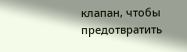клапан, чтобы предотвратить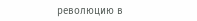революцию в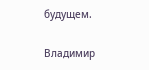будущем.

Владимир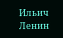Ильич Ленин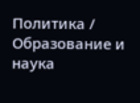Политика / Образование и наука